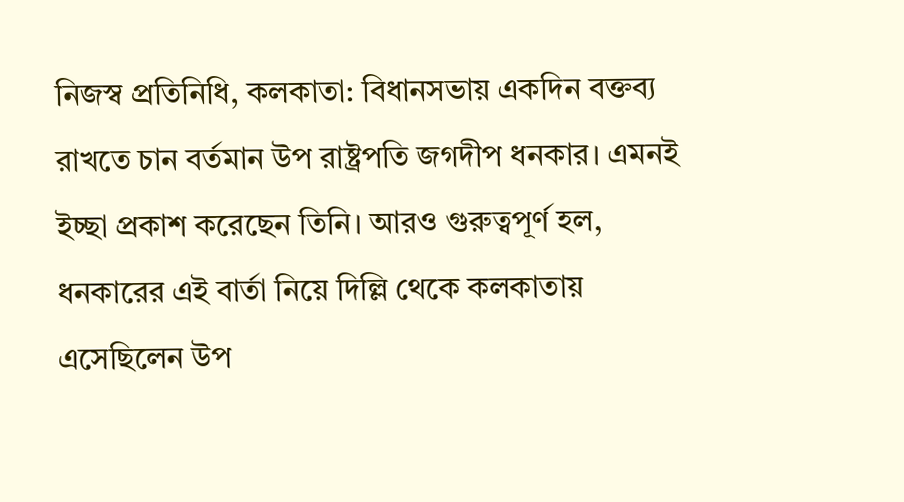নিজস্ব প্রতিনিধি, কলকাতা: বিধানসভায় একদিন বক্তব্য রাখতে চান বর্তমান উপ রাষ্ট্রপতি জগদীপ ধনকার। এমনই ইচ্ছা প্রকাশ করেছেন তিনি। আরও গুরুত্বপূর্ণ হল, ধনকারের এই বার্তা নিয়ে দিল্লি থেকে কলকাতায় এসেছিলেন উপ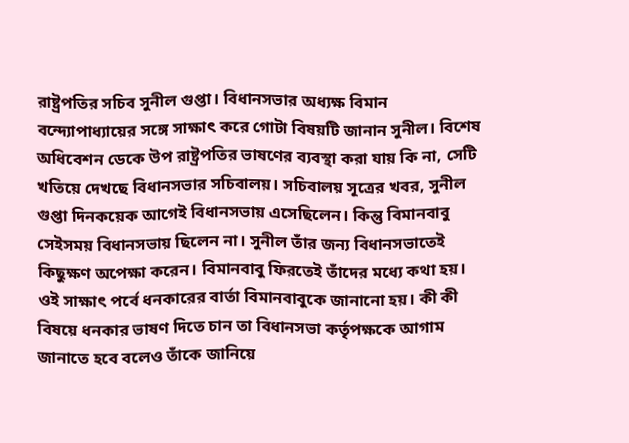রাষ্ট্রপতির সচিব সুনীল গুপ্তা। বিধানসভার অধ্যক্ষ বিমান বন্দ্যোপাধ্যায়ের সঙ্গে সাক্ষাৎ করে গোটা বিষয়টি জানান সুনীল। বিশেষ অধিবেশন ডেকে উপ রাষ্ট্রপতির ভাষণের ব্যবস্থা করা যায় কি না, সেটি খতিয়ে দেখছে বিধানসভার সচিবালয়। সচিবালয় সূত্রের খবর, সুনীল গুপ্তা দিনকয়েক আগেই বিধানসভায় এসেছিলেন। কিন্তু বিমানবাবু সেইসময় বিধানসভায় ছিলেন না। সুনীল তাঁর জন্য বিধানসভাতেই কিছুক্ষণ অপেক্ষা করেন। বিমানবাবু ফিরতেই তাঁদের মধ্যে কথা হয়। ওই সাক্ষাৎ পর্বে ধনকারের বার্তা বিমানবাবুকে জানানো হয়। কী কী বিষয়ে ধনকার ভাষণ দিতে চান তা বিধানসভা কর্তৃপক্ষকে আগাম জানাতে হবে বলেও তাঁকে জানিয়ে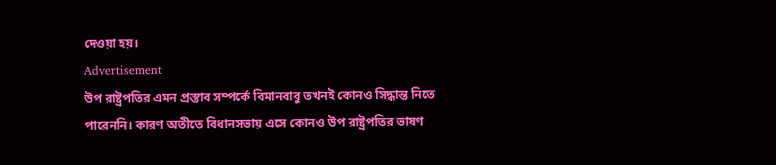দেওয়া হয়।
Advertisement
উপ রাষ্ট্রপতির এমন প্রস্তাব সম্পর্কে বিমানবাবু তখনই কোনও সিদ্ধান্ত নিতে পারেননি। কারণ অতীতে বিধানসভায় এসে কোনও উপ রাষ্ট্রপতির ভাষণ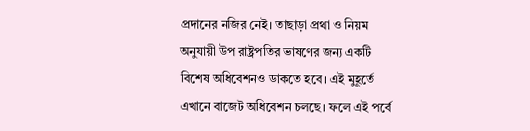প্রদানের নজির নেই। তাছাড়া প্রথা ও নিয়ম অনুযায়ী উপ রাষ্ট্রপতির ভাষণের জন্য একটি বিশেষ অধিবেশনও ডাকতে হবে। এই মুহূর্তে এখানে বাজেট অধিবেশন চলছে। ফলে এই পর্বে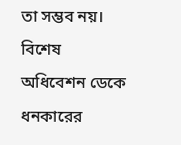তা সম্ভব নয়। বিশেষ অধিবেশন ডেকে ধনকারের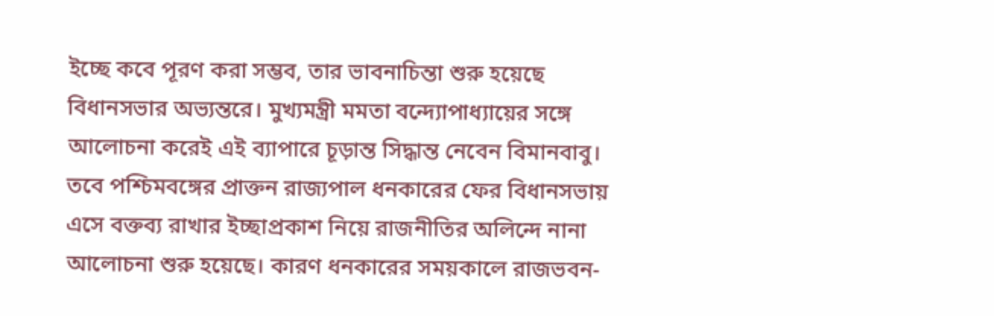ইচ্ছে কবে পূরণ করা সম্ভব, তার ভাবনাচিন্তা শুরু হয়েছে বিধানসভার অভ্যন্তরে। মুখ্যমন্ত্রী মমতা বন্দ্যোপাধ্যায়ের সঙ্গে আলোচনা করেই এই ব্যাপারে চূড়ান্ত সিদ্ধান্ত নেবেন বিমানবাবু।
তবে পশ্চিমবঙ্গের প্রাক্তন রাজ্যপাল ধনকারের ফের বিধানসভায় এসে বক্তব্য রাখার ইচ্ছাপ্রকাশ নিয়ে রাজনীতির অলিন্দে নানা আলোচনা শুরু হয়েছে। কারণ ধনকারের সময়কালে রাজভবন-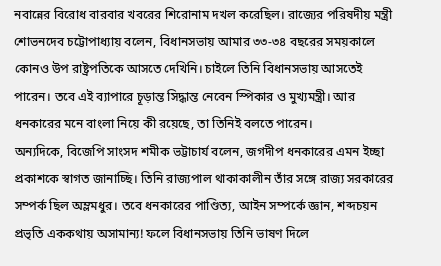নবান্নের বিরোধ বারবার খবরের শিরোনাম দখল করেছিল। রাজ্যের পরিষদীয় মন্ত্রী শোভনদেব চট্টোপাধ্যায় বলেন, বিধানসভায় আমার ৩৩-৩৪ বছরের সময়কালে কোনও উপ রাষ্ট্রপতিকে আসতে দেখিনি। চাইলে তিনি বিধানসভায় আসতেই পারেন। তবে এই ব্যাপারে চূড়ান্ত সিদ্ধান্ত নেবেন স্পিকার ও মুখ্যমন্ত্রী। আর ধনকারের মনে বাংলা নিয়ে কী রয়েছে, তা তিনিই বলতে পারেন।
অন্যদিকে, বিজেপি সাংসদ শমীক ভট্টাচার্য বলেন, জগদীপ ধনকারের এমন ইচ্ছা প্রকাশকে স্বাগত জানাচ্ছি। তিনি রাজ্যপাল থাকাকালীন তাঁর সঙ্গে রাজ্য সরকারের সম্পর্ক ছিল অম্লমধুর। তবে ধনকারের পাণ্ডিত্য, আইন সম্পর্কে জ্ঞান, শব্দচয়ন প্রভৃতি এককথায় অসামান্য! ফলে বিধানসভায় তিনি ভাষণ দিলে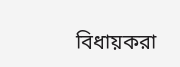বিধায়করা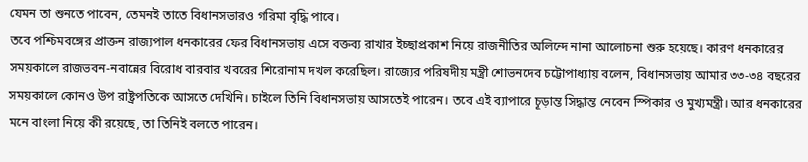যেমন তা শুনতে পাবেন, তেমনই তাতে বিধানসভারও গরিমা বৃদ্ধি পাবে।
তবে পশ্চিমবঙ্গের প্রাক্তন রাজ্যপাল ধনকারের ফের বিধানসভায় এসে বক্তব্য রাখার ইচ্ছাপ্রকাশ নিয়ে রাজনীতির অলিন্দে নানা আলোচনা শুরু হয়েছে। কারণ ধনকারের সময়কালে রাজভবন-নবান্নের বিরোধ বারবার খবরের শিরোনাম দখল করেছিল। রাজ্যের পরিষদীয় মন্ত্রী শোভনদেব চট্টোপাধ্যায় বলেন, বিধানসভায় আমার ৩৩-৩৪ বছরের সময়কালে কোনও উপ রাষ্ট্রপতিকে আসতে দেখিনি। চাইলে তিনি বিধানসভায় আসতেই পারেন। তবে এই ব্যাপারে চূড়ান্ত সিদ্ধান্ত নেবেন স্পিকার ও মুখ্যমন্ত্রী। আর ধনকারের মনে বাংলা নিয়ে কী রয়েছে, তা তিনিই বলতে পারেন।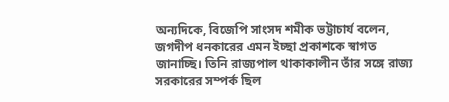অন্যদিকে, বিজেপি সাংসদ শমীক ভট্টাচার্য বলেন, জগদীপ ধনকারের এমন ইচ্ছা প্রকাশকে স্বাগত জানাচ্ছি। তিনি রাজ্যপাল থাকাকালীন তাঁর সঙ্গে রাজ্য সরকারের সম্পর্ক ছিল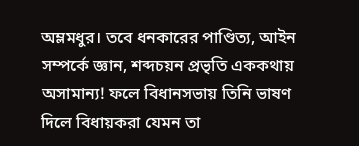অম্লমধুর। তবে ধনকারের পাণ্ডিত্য, আইন সম্পর্কে জ্ঞান, শব্দচয়ন প্রভৃতি এককথায় অসামান্য! ফলে বিধানসভায় তিনি ভাষণ দিলে বিধায়করা যেমন তা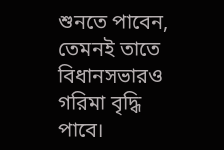শুনতে পাবেন, তেমনই তাতে বিধানসভারও গরিমা বৃদ্ধি পাবে।